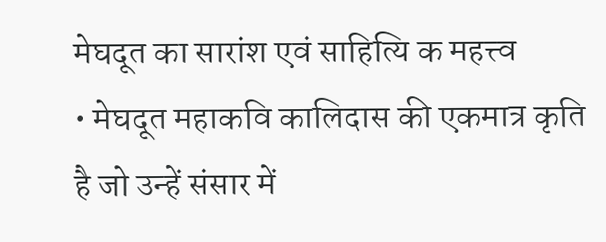मेघदूत का सारांश एवं साहित्यि क महत्त्व
• मेघदूत महाकवि कालिदास की एकमात्र कृति है जो उन्हें संसार में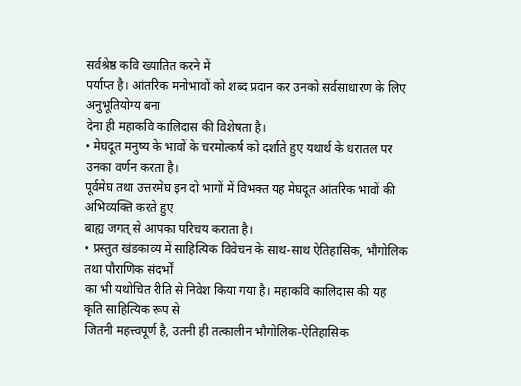सर्वश्रेष्ठ कवि ख्यातित करने में
पर्याप्त है। आंतरिक मनोभावों को शब्द प्रदान कर उनको सर्वसाधारण के लिए अनुभूतियोग्य बना
देना ही महाकवि कालिदास की विशेषता है।
• मेघदूत मनुष्य के भावों के चरमोत्कर्ष को दर्शाते हुए यथार्थ के धरातल पर उनका वर्णन करता है।
पूर्वमेघ तथा उत्तरमेघ इन दो भागों में विभक्त यह मेघदूत आंतरिक भावों की अभिव्यक्ति करते हुए
बाह्य जगत् से आपका परिचय कराता है।
• प्रस्तुत खंडकाव्य में साहित्यिक विवेचन के साथ-साथ ऐतिहासिक, भौगोलिक तथा पौराणिक संदर्भों
का भी यथोचित रीति से निवेश किया गया है। महाकवि कालिदास की यह कृति साहित्यिक रूप से
जितनी महत्त्वपूर्ण है, उतनी ही तत्कालीन भौगोलिक-ऐतिहासिक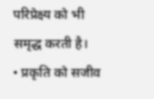परिप्रेक्ष्य को भी समृद्ध करती है।
• प्रकृति को सजीव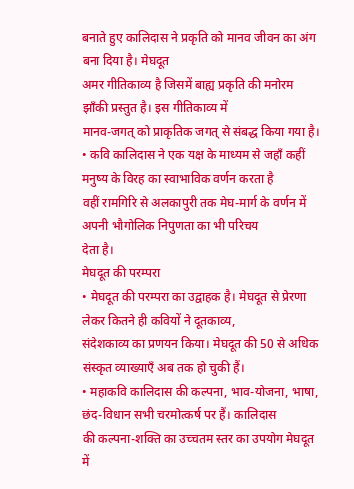बनाते हुए कालिदास ने प्रकृति को मानव जीवन का अंग बना दिया है। मेघदूत
अमर गीतिकाव्य है जिसमें बाह्य प्रकृति की मनोरम झाँकी प्रस्तुत है। इस गीतिकाव्य में
मानव-जगत् को प्राकृतिक जगत् से संबद्ध किया गया है।
• कवि कालिदास ने एक यक्ष के माध्यम से जहाँ कहीं मनुष्य के विरह का स्वाभाविक वर्णन करता है
वहीं रामगिरि से अलकापुरी तक मेघ-मार्ग के वर्णन में अपनी भौगोलिक निपुणता का भी परिचय
देता है।
मेघदूत की परम्परा
• मेघदूत की परम्परा का उद्वाहक है। मेघदूत से प्रेरणा लेकर कितने ही कवियों ने दूतकाव्य,
संदेशकाव्य का प्रणयन किया। मेघदूत की 50 से अधिक संस्कृत व्याख्याएँ अब तक हो चुकी हैं।
• महाकवि कालिदास की कल्पना, भाव-योजना, भाषा, छंद-विधान सभी चरमोत्कर्ष पर हैं। कालिदास
की कल्पना-शक्ति का उच्चतम स्तर का उपयोग मेघदूत में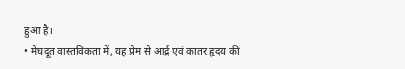हुआ है।
• मेघदूत वास्तविकता में, यह प्रेम से आर्द्र एवं कातर हृदय की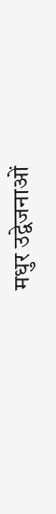मधुर उद्वेजनाओं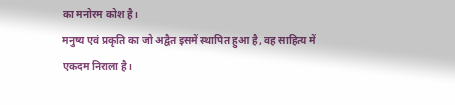का मनोरम कोश है।
मनुष्य एवं प्रकृति का जो अद्वैत इसमें स्थापित हुआ है, वह साहित्य में एकदम निराला है।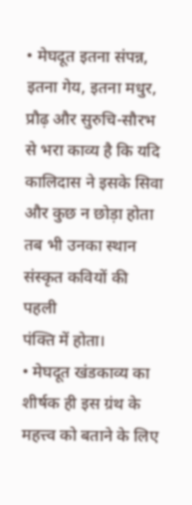• मेघदूत इतना संपन्न, इतना गेय, इतना मधुर, प्रौढ़ और सुरुचि-सौरभ से भरा काव्य है कि यदि
कालिदास ने इसके सिवा और कुछ न छोड़ा होता तब भी उनका स्थान संस्कृत कवियों की पहली
पंक्ति में होता।
• मेघदूत खंडकाव्य का शीर्षक ही इस ग्रंथ के महत्त्व को बताने के लिए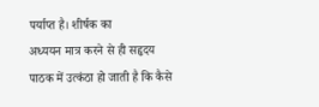पर्याप्त है। शीर्षक का
अध्ययन मात्र करने से ही सहृदय पाठक में उत्कंठा हो जाती है कि कैसे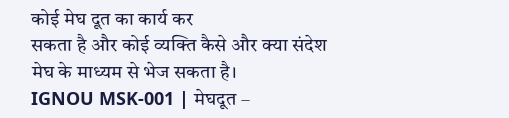कोई मेघ दूत का कार्य कर
सकता है और कोई व्यक्ति कैसे और क्या संदेश मेघ के माध्यम से भेज सकता है।
IGNOU MSK-001 | मेघदूत –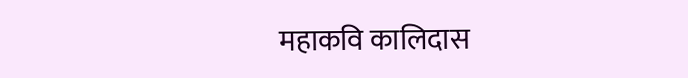महाकवि कालिदास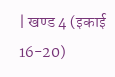| खण्ड 4 (इकाई 16-20)